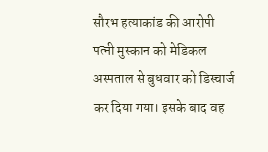सौरभ हत्याकांड की आरोपी पत्नी मुस्कान को मेडिकल अस्पताल से बुधवार को डिस्चार्ज कर दिया गया। इसके बाद वह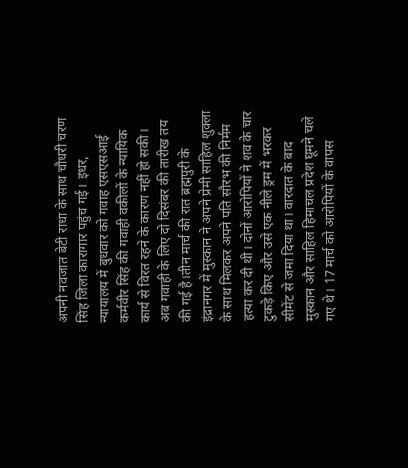अपनी नवजात बेटी राधा के साथ चौधरी चरण सिंह जिला कारागार पहुंच गई। इधर, न्यायालय में बुधवार को गवाह एसएसआई कर्मवीर सिंह की गवाही वकीलों के न्यायिक कार्य से विरत रहने के कारण नहीं हो सकी। अब गवाही के लिए दो दिसंबर की तारीख तय की गई है।तीन मार्च की रात ब्रह्मपुरी के इंद्रानगर में मुस्कान ने अपने प्रेमी साहिल शुक्ला के साथ मिलकर अपने पति सौरभ की निर्मम हत्या कर दी थी। दोनों आरोपियों ने शव के चार टुकड़े किए और उसे एक नीले ड्रम में भरकर सीमेंट से जमा दिया था। वारदात के बाद मुस्कान और साहिल हिमाचल प्रदेश घूमने चले गए थे। 17 मार्च को आरोपियों के वापस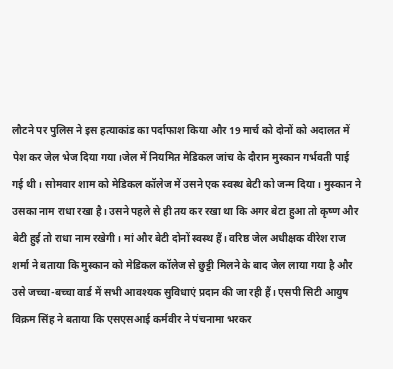लौटने पर पुलिस ने इस हत्याकांड का पर्दाफाश किया और 19 मार्च को दोनों को अदालत में पेश कर जेल भेज दिया गया।जेल में नियमित मेडिकल जांच के दौरान मुस्कान गर्भवती पाई गई थी। सोमवार शाम को मेडिकल कॉलेज में उसने एक स्वस्थ बेटी को जन्म दिया। मुस्कान ने उसका नाम राधा रखा है। उसने पहले से ही तय कर रखा था कि अगर बेटा हुआ तो कृष्ण और बेटी हुई तो राधा नाम रखेगी। मां और बेटी दोनों स्वस्थ हैं। वरिष्ठ जेल अधीक्षक वीरेश राज शर्मा ने बताया कि मुस्कान को मेडिकल कॉलेज से छुट्टी मिलने के बाद जेल लाया गया है और उसे जच्चा-बच्चा वार्ड में सभी आवश्यक सुविधाएं प्रदान की जा रही हैं। एसपी सिटी आयुष विक्रम सिंह ने बताया कि एसएसआई कर्मवीर ने पंचनामा भरकर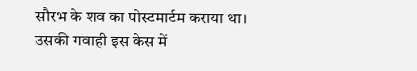सौरभ के शव का पोस्टमार्टम कराया था। उसकी गवाही इस केस में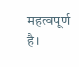महत्वपूर्ण है।